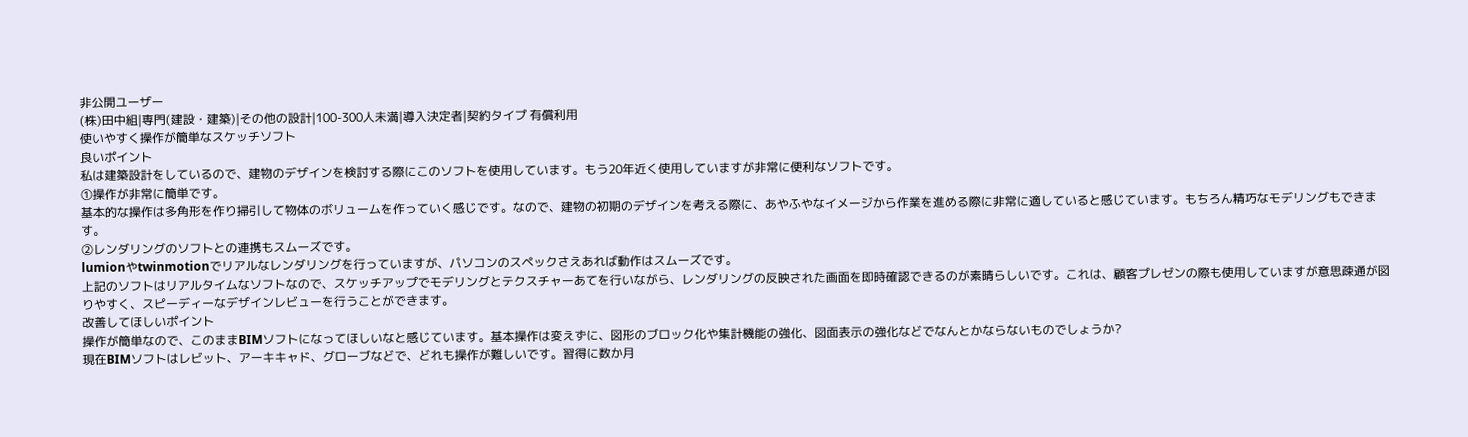非公開ユーザー
(株)田中組|専門(建設・建築)|その他の設計|100-300人未満|導入決定者|契約タイプ 有償利用
使いやすく操作が簡単なスケッチソフト
良いポイント
私は建築設計をしているので、建物のデザインを検討する際にこのソフトを使用しています。もう20年近く使用していますが非常に便利なソフトです。
①操作が非常に簡単です。
基本的な操作は多角形を作り掃引して物体のボリュームを作っていく感じです。なので、建物の初期のデザインを考える際に、あやふやなイメージから作業を進める際に非常に適していると感じています。もちろん精巧なモデリングもできます。
②レンダリングのソフトとの連携もスムーズです。
lumionやtwinmotionでリアルなレンダリングを行っていますが、パソコンのスペックさえあれば動作はスムーズです。
上記のソフトはリアルタイムなソフトなので、スケッチアップでモデリングとテクスチャーあてを行いながら、レンダリングの反映された画面を即時確認できるのが素晴らしいです。これは、顧客プレゼンの際も使用していますが意思疎通が図りやすく、スピーディーなデザインレビューを行うことができます。
改善してほしいポイント
操作が簡単なので、このままBIMソフトになってほしいなと感じています。基本操作は変えずに、図形のブロック化や集計機能の強化、図面表示の強化などでなんとかならないものでしょうか?
現在BIMソフトはレビット、アーキキャド、グローブなどで、どれも操作が難しいです。習得に数か月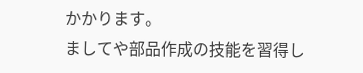かかります。
ましてや部品作成の技能を習得し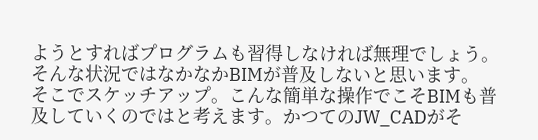ようとすればプログラムも習得しなければ無理でしょう。
そんな状況ではなかなかBIMが普及しないと思います。
そこでスケッチアップ。こんな簡単な操作でこそBIMも普及していくのではと考えます。かつてのJW_CADがそ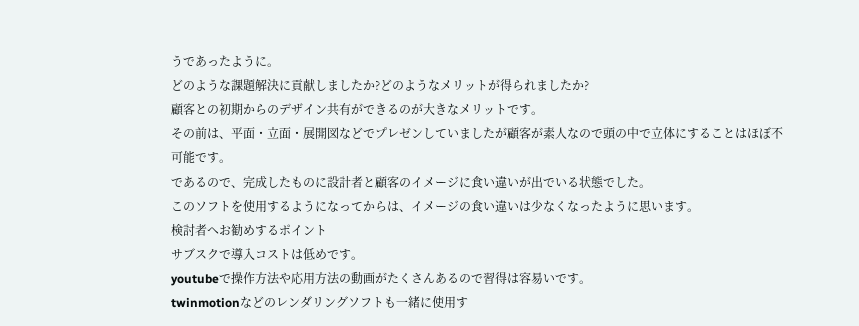うであったように。
どのような課題解決に貢献しましたか?どのようなメリットが得られましたか?
顧客との初期からのデザイン共有ができるのが大きなメリットです。
その前は、平面・立面・展開図などでプレゼンしていましたが顧客が素人なので頭の中で立体にすることはほぼ不可能です。
であるので、完成したものに設計者と顧客のイメージに食い違いが出でいる状態でした。
このソフトを使用するようになってからは、イメージの食い違いは少なくなったように思います。
検討者へお勧めするポイント
サブスクで導入コストは低めです。
youtubeで操作方法や応用方法の動画がたくさんあるので習得は容易いです。
twinmotionなどのレンダリングソフトも一緒に使用す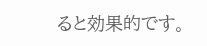ると効果的です。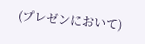(プレゼンにおいて)